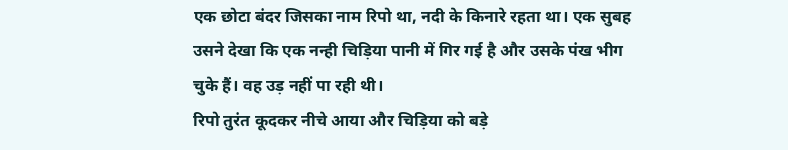एक छोटा बंदर जिसका नाम रिपो था, नदी के किनारे रहता था। एक सुबह उसने देखा कि एक नन्ही चिड़िया पानी में गिर गई है और उसके पंख भीग चुके हैं। वह उड़ नहीं पा रही थी।
रिपो तुरंत कूदकर नीचे आया और चिड़िया को बड़े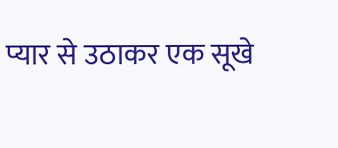प्यार से उठाकर एक सूखे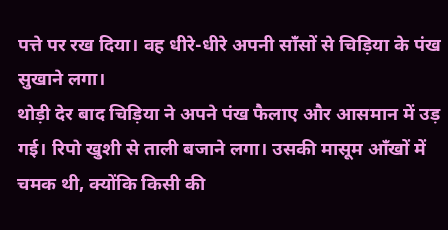पत्ते पर रख दिया। वह धीरे-धीरे अपनी साँसों से चिड़िया के पंख सुखाने लगा।
थोड़ी देर बाद चिड़िया ने अपने पंख फैलाए और आसमान में उड़ गई। रिपो खुशी से ताली बजाने लगा। उसकी मासूम आँखों में चमक थी, क्योंकि किसी की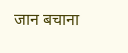जान बचाना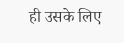ही उसके लिए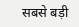सबसे बड़ी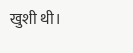खुशी थी।